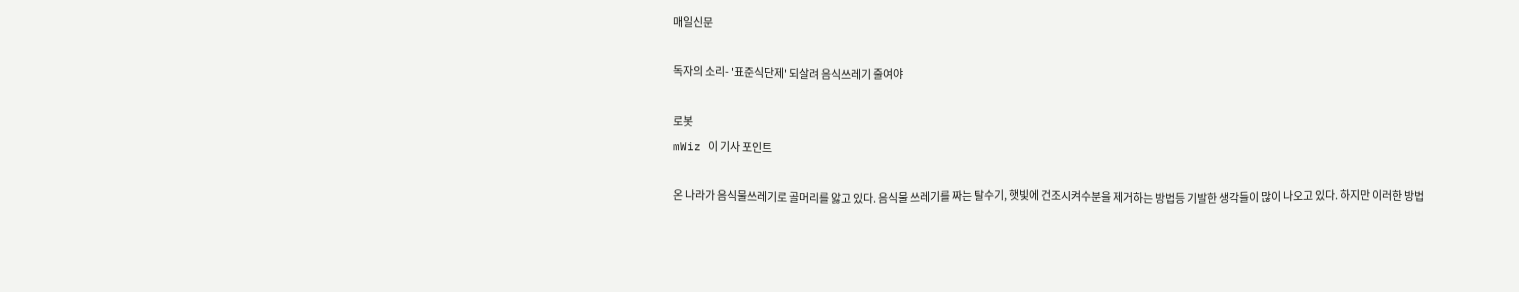매일신문

독자의 소리- '표준식단제' 되살려 음식쓰레기 줄여야

로봇
mWiz 이 기사 포인트

온 나라가 음식물쓰레기로 골머리를 앓고 있다. 음식물 쓰레기를 짜는 탈수기, 햇빛에 건조시켜수분을 제거하는 방법등 기발한 생각들이 많이 나오고 있다. 하지만 이러한 방법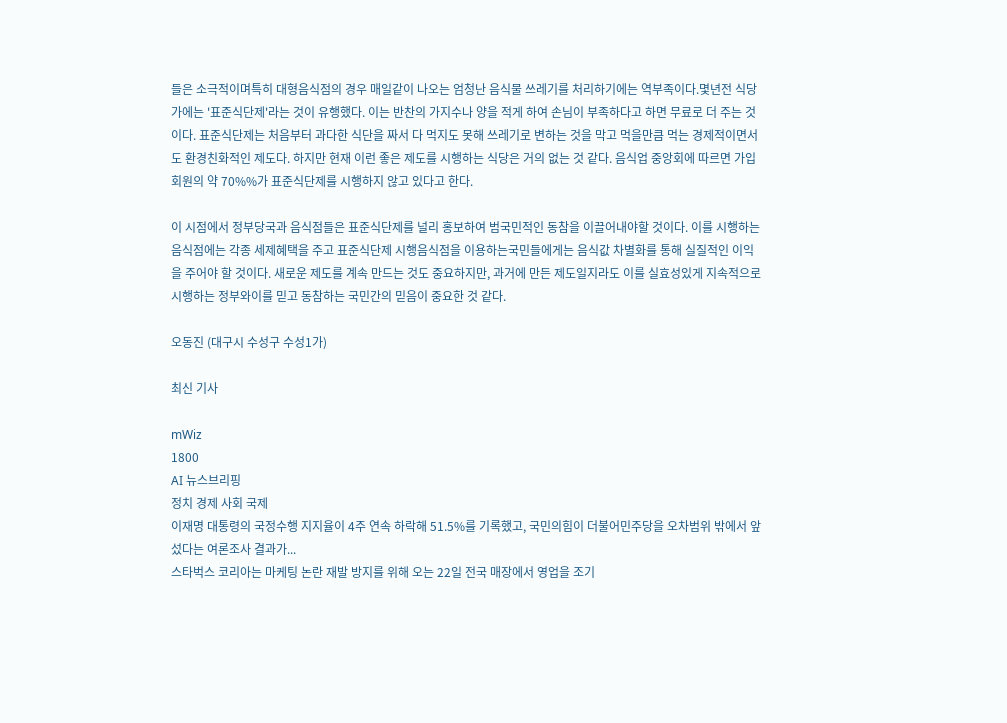들은 소극적이며특히 대형음식점의 경우 매일같이 나오는 엄청난 음식물 쓰레기를 처리하기에는 역부족이다.몇년전 식당가에는 '표준식단제'라는 것이 유행했다. 이는 반찬의 가지수나 양을 적게 하여 손님이 부족하다고 하면 무료로 더 주는 것이다. 표준식단제는 처음부터 과다한 식단을 짜서 다 먹지도 못해 쓰레기로 변하는 것을 막고 먹을만큼 먹는 경제적이면서도 환경친화적인 제도다. 하지만 현재 이런 좋은 제도를 시행하는 식당은 거의 없는 것 같다. 음식업 중앙회에 따르면 가입회원의 약 70%%가 표준식단제를 시행하지 않고 있다고 한다.

이 시점에서 정부당국과 음식점들은 표준식단제를 널리 홍보하여 범국민적인 동참을 이끌어내야할 것이다. 이를 시행하는 음식점에는 각종 세제혜택을 주고 표준식단제 시행음식점을 이용하는국민들에게는 음식값 차별화를 통해 실질적인 이익을 주어야 할 것이다. 새로운 제도를 계속 만드는 것도 중요하지만, 과거에 만든 제도일지라도 이를 실효성있게 지속적으로 시행하는 정부와이를 믿고 동참하는 국민간의 믿음이 중요한 것 같다.

오동진 (대구시 수성구 수성1가)

최신 기사

mWiz
1800
AI 뉴스브리핑
정치 경제 사회 국제
이재명 대통령의 국정수행 지지율이 4주 연속 하락해 51.5%를 기록했고, 국민의힘이 더불어민주당을 오차범위 밖에서 앞섰다는 여론조사 결과가...
스타벅스 코리아는 마케팅 논란 재발 방지를 위해 오는 22일 전국 매장에서 영업을 조기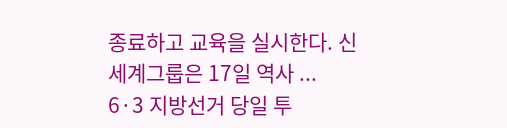종료하고 교육을 실시한다. 신세계그룹은 17일 역사 ...
6·3 지방선거 당일 투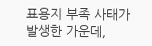표용지 부족 사태가 발생한 가운데,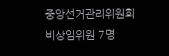중앙선거관리위원회 비상임위원 7명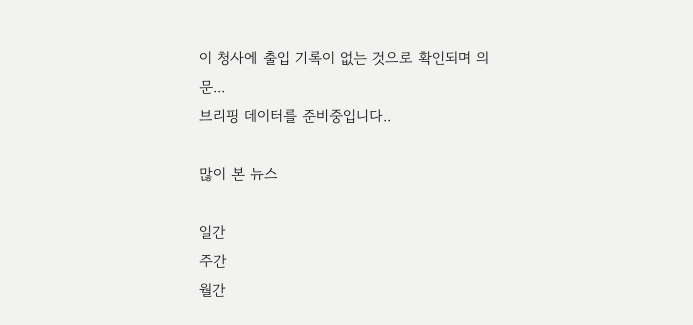이 청사에 출입 기록이 없는 것으로 확인되며 의문...
브리핑 데이터를 준비중입니다..

많이 본 뉴스

일간
주간
월간